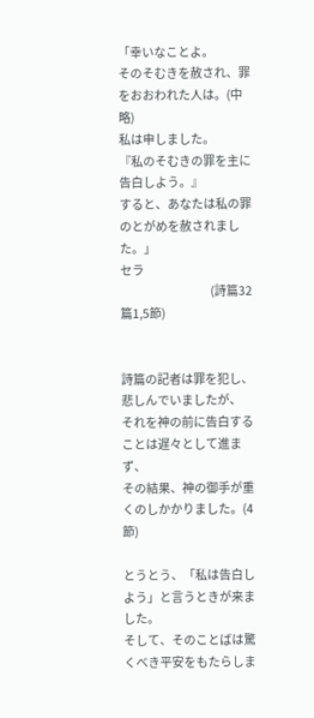「幸いなことよ。
そのそむきを赦され、罪をおおわれた人は。(中略)
私は申しました。
『私のそむきの罪を主に告白しよう。』
すると、あなたは私の罪のとがめを赦されました。」
セラ
                              (詩篇32篇1,5節)


詩篇の記者は罪を犯し、悲しんでいましたが、
それを神の前に告白することは遅々として進まず、
その結果、神の御手が重くのしかかりました。(4節)

とうとう、「私は告白しよう」と言うときが来ました。
そして、そのことばは驚くべき平安をもたらしま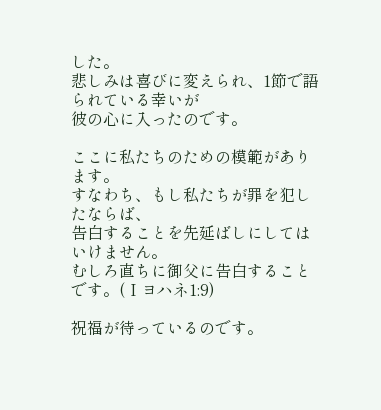した。
悲しみは喜びに変えられ、1節で語られている幸いが
彼の心に入ったのです。

ここに私たちのための模範があります。
すなわち、もし私たちが罪を犯したならば、
告白することを先延ばしにしてはいけません。
むしろ直ちに御父に告白することです。(Ⅰヨハネ1:9)

祝福が待っているのです。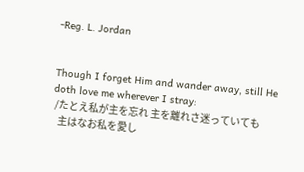-Reg. L. Jordan


Though I forget Him and wander away, still He doth love me wherever I stray:
 /たとえ私が主を忘れ 主を離れさ迷っていても
   主はなお私を愛し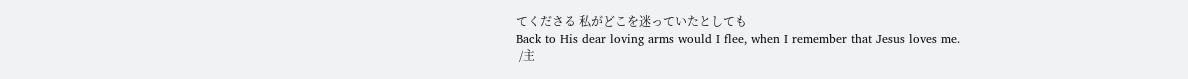てくださる 私がどこを迷っていたとしても
Back to His dear loving arms would I flee, when I remember that Jesus loves me.
 /主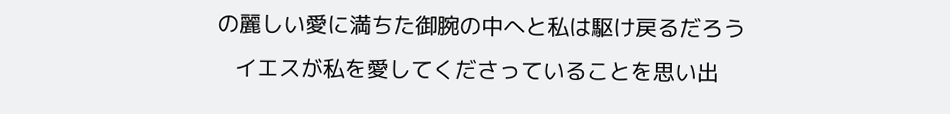の麗しい愛に満ちた御腕の中へと私は駆け戻るだろう
   イエスが私を愛してくださっていることを思い出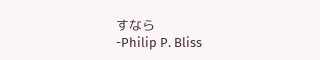すなら
-Philip P. Bliss